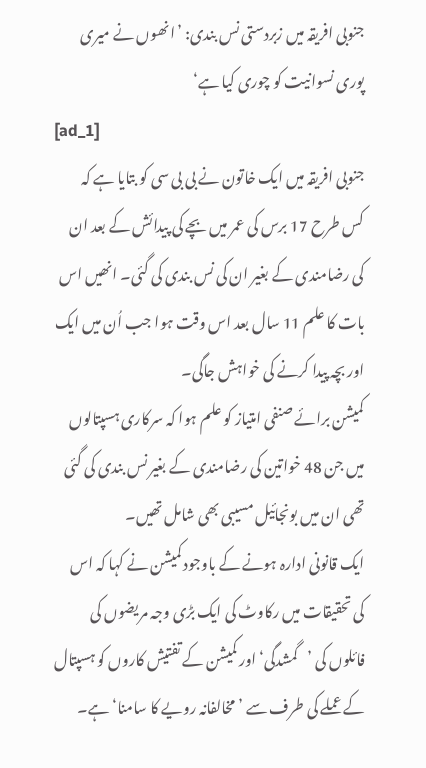جنوبی افریقہ میں زبردستی نس بندی: ’انھوں نے میری پوری نسوانیت کو چوری کیا ہے‘
[ad_1]
جنوبی افریقہ میں ایک خاتون نے بی بی سی کو بتایا ہے کہ کس طرح 17 برس کی عمر میں بچے کی پیدائش کے بعد ان کی رضامندی کے بغیر ان کی نس بندی کی گئی۔ انھیں اس بات کا علم 11 سال بعد اس وقت ہوا جب اُن میں ایک اور بچہ پیدا کرنے کی خواہش جاگی۔
کمیشن برائے صنفی امتیاز کو علم ہوا کہ سرکاری ہسپتالوں میں جن 48 خواتین کی رضامندی کے بغیر نس بندی کی گئی تھی ان میں بونجائیل مسیبی بھی شامل تھیں۔
ایک قانونی ادارہ ہونے کے باوجود کمیشن نے کہا کہ اس کی تحقیقات میں رکاوٹ کی ایک بڑی وجہ مریضوں کی فائلوں کی ’گمشدگی‘ اور کمیشن کے تفتیش کاروں کو ہسپتال کے عملے کی طرف سے ’مخالفانہ رویے کا سامنا‘ ہے۔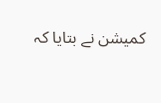کمیشن نے بتایا کہ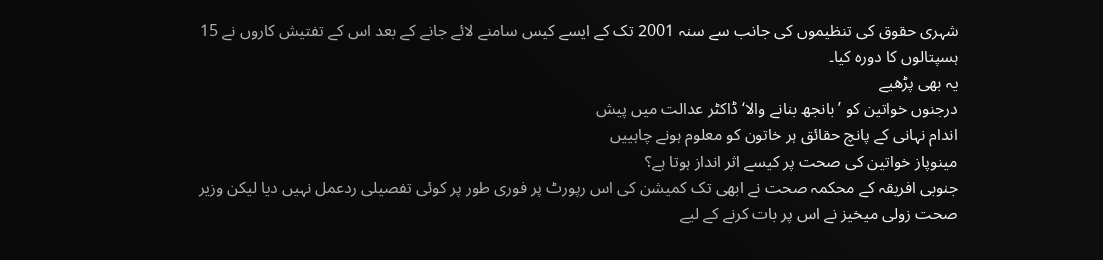شہری حقوق کی تنظیموں کی جانب سے سنہ 2001 تک کے ایسے کیس سامنے لائے جانے کے بعد اس کے تفتیش کاروں نے 15 ہسپتالوں کا دورہ کیا۔
یہ بھی پڑھیے
درجنوں خواتین کو ’بانجھ بنانے والا‘ ڈاکٹر عدالت میں پیش
اندام نہانی کے پانچ حقائق ہر خاتون کو معلوم ہونے چاہییں
مینوپاز خواتین کی صحت پر کیسے اثر انداز ہوتا ہے؟
جنوبی افریقہ کے محکمہ صحت نے ابھی تک کمیشن کی اس رپورٹ پر فوری طور پر کوئی تفصیلی ردعمل نہیں دیا لیکن وزیر صحت زولی میخیز نے اس پر بات کرنے کے لیے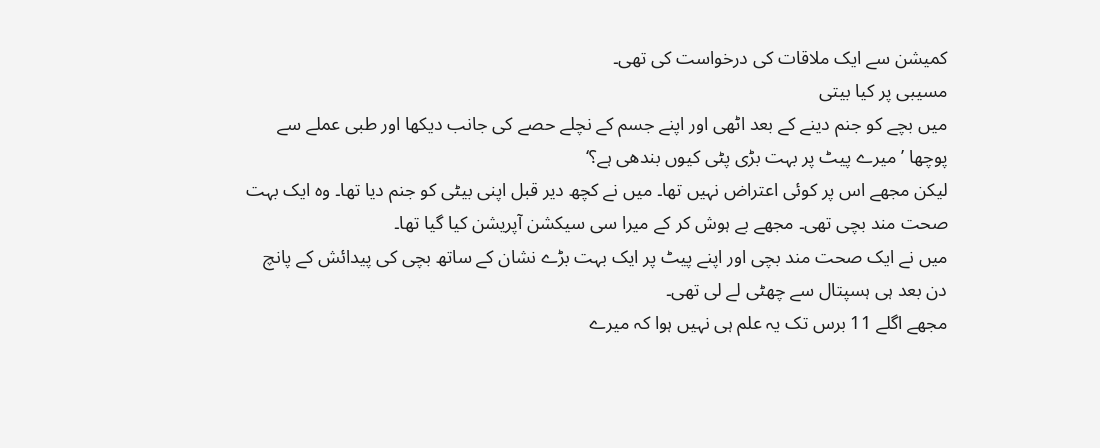کمیشن سے ایک ملاقات کی درخواست کی تھی۔
مسیبی پر کیا بیتی
میں بچے کو جنم دینے کے بعد اٹھی اور اپنے جسم کے نچلے حصے کی جانب دیکھا اور طبی عملے سے پوچھا ’میرے پیٹ پر بہت بڑی پٹی کیوں بندھی ہے؟‘
لیکن مجھے اس پر کوئی اعتراض نہیں تھا۔ میں نے کچھ دیر قبل اپنی بیٹی کو جنم دیا تھا۔ وہ ایک بہت صحت مند بچی تھی۔ مجھے بے ہوش کر کے میرا سی سیکشن آپریشن کیا گیا تھا۔
میں نے ایک صحت مند بچی اور اپنے پیٹ پر ایک بہت بڑے نشان کے ساتھ بچی کی پیدائش کے پانچ دن بعد ہی ہسپتال سے چھٹی لے لی تھی۔
مجھے اگلے 11 برس تک یہ علم ہی نہیں ہوا کہ میرے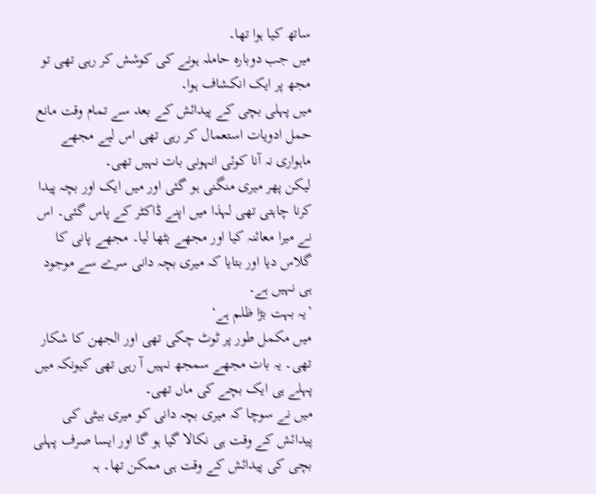ساتھ کیا ہوا تھا۔
میں جب دوبارہ حاملہ ہونے کی کوشش کر رہی تھی تو مجھ پر ایک انکشاف ہوا۔
میں پہلی بچی کے پیدائش کے بعد سے تمام وقت مانع حمل ادویات استعمال کر رہی تھی اس لیے مجھے ماہواری نہ آنا کوئی انہونی بات نہیں تھی۔
لیکن پھر میری منگنی ہو گئی اور میں ایک اور بچہ پیدا کرنا چاہتی تھی لہذا میں اپنے ڈاکٹر کے پاس گئی۔ اس نے میرا معائنہ کیا اور مجھے بٹھا لیا۔ مجھے پانی کا گلاس دیا اور بتایا کہ میری بچہ دانی سرے سے موجود ہی نہیں ہے۔
’یہ بہت بڑا ظلم ہے‘
میں مکمل طور پر ٹوٹ چکی تھی اور الجھن کا شکار تھی۔ یہ بات مجھے سمجھ نہیں آ رہی تھی کیونکہ میں پہلے ہی ایک بچے کی ماں تھی۔
میں نے سوچا کہ میری بچہ دانی کو میری بیٹی کی پیدائش کے وقت ہی نکالا گیا ہو گا اور ایسا صرف پہلی بچی کی پیدائش کے وقت ہی ممکن تھا۔ ہہ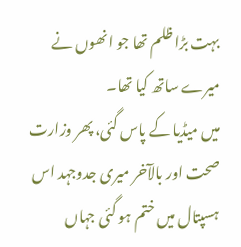بہت بڑا ظلم تھا جو انھوں نے میرے ساتھ کیا تھا۔
میں میڈیا کے پاس گئی، پھر وزارت صحت اور بالآخر میری جدوجہد اس ہسپتال میں ختم ہو گئی جہاں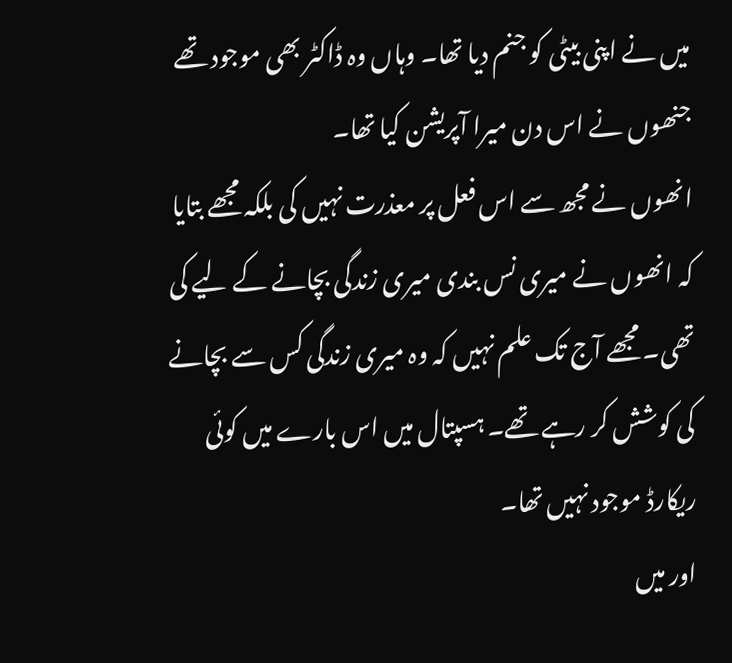میں نے اپنی بیٹی کو جنم دیا تھا۔ وہاں وہ ڈاکٹر بھی موجود تھے جنھوں نے اس دن میرا آپریشن کیا تھا۔
انھوں نے مجھ سے اس فعل پر معذرت نہیں کی بلکہ مجھے بتایا کہ انھوں نے میری نس بندی میری زندگی بچانے کے لیے کی تھی۔ مجھے آج تک علم نہیں کہ وہ میری زندگی کس سے بچانے کی کوشش کر رہے تھے۔ ہسپتال میں اس بارے میں کوئی ریکارڈ موجود نہیں تھا۔
اور میں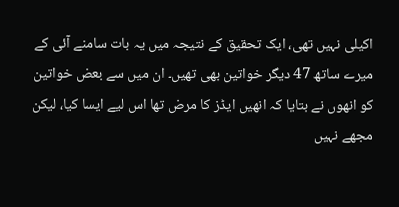اکیلی نہیں تھی، ایک تحقیق کے نتیجہ میں یہ بات سامنے آئی کے میرے ساتھ 47 دیگر خواتین بھی تھیں۔ ان میں سے بعض خواتین کو انھوں نے بتایا کہ انھیں ایڈز کا مرض تھا اس لیے ایسا کیا، لیکن مجھے نہیں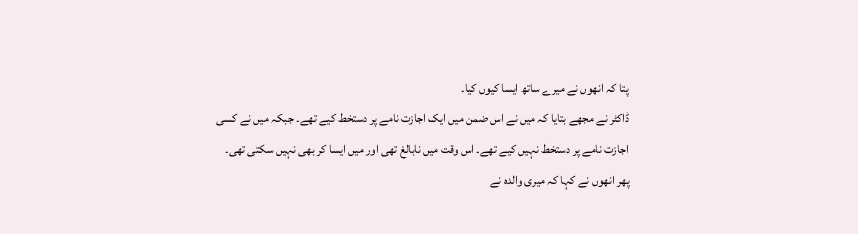پتا کہ انھوں نے میرے ساتھ ایسا کیوں کیا۔
ڈاکٹر نے مجھے بتایا کہ میں نے اس ضمن میں ایک اجازت نامے پر دستخط کیے تھے۔ جبکہ میں نے کسی اجازت نامے پر دستخط نہیں کیے تھے۔ اس وقت میں نابالغ تھی اور میں ایسا کر بھی نہیں سکتی تھی۔
پھر انھوں نے کہا کہ میری والدہ نے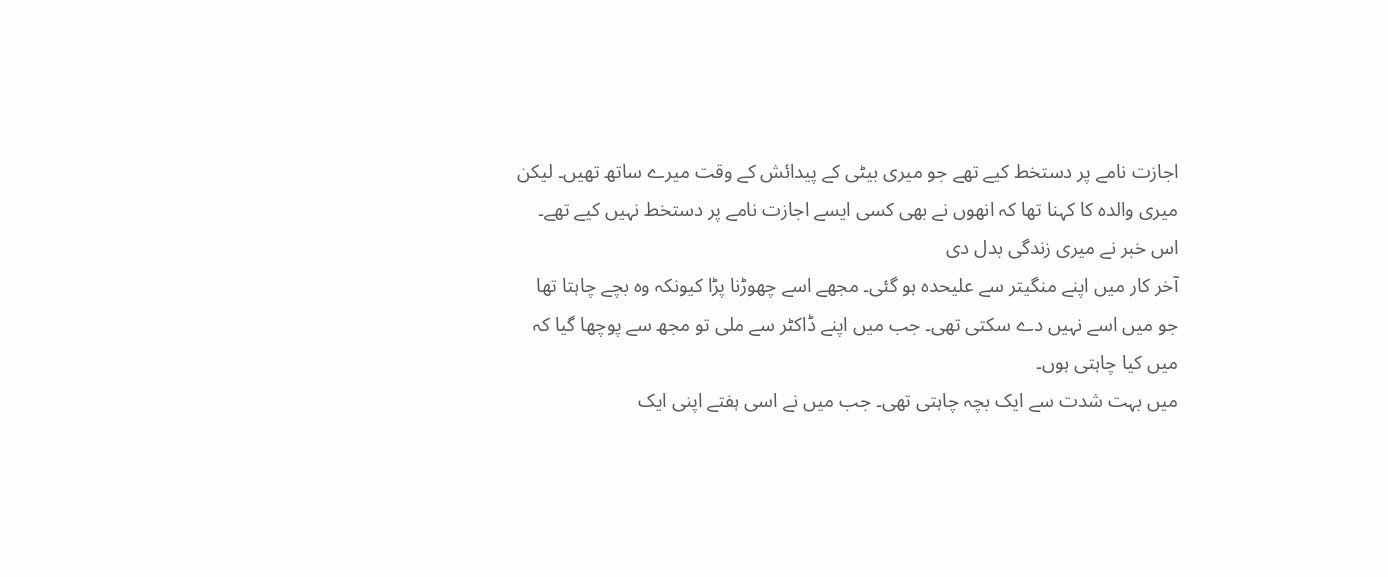اجازت نامے پر دستخط کیے تھے جو میری بیٹی کے پیدائش کے وقت میرے ساتھ تھیں۔ لیکن میری والدہ کا کہنا تھا کہ انھوں نے بھی کسی ایسے اجازت نامے پر دستخط نہیں کیے تھے۔
اس خبر نے میری زندگی بدل دی
آخر کار میں اپنے منگیتر سے علیحدہ ہو گئی۔ مجھے اسے چھوڑنا پڑا کیونکہ وہ بچے چاہتا تھا جو میں اسے نہیں دے سکتی تھی۔ جب میں اپنے ڈاکٹر سے ملی تو مجھ سے پوچھا گیا کہ میں کیا چاہتی ہوں۔
میں بہت شدت سے ایک بچہ چاہتی تھی۔ جب میں نے اسی ہفتے اپنی ایک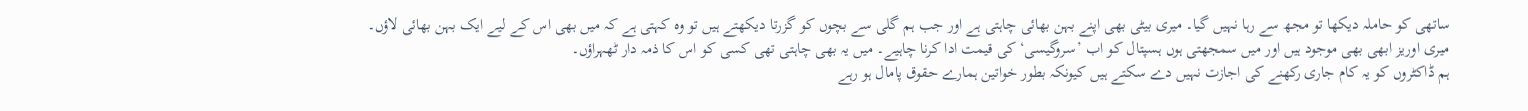ساتھی کو حاملہ دیکھا تو مجھ سے رہا نہیں گیا۔ میری بیٹی بھی اپنے بہن بھائی چاہتی ہے اور جب ہم گلی سے بچوں کو گزرتا دیکھتے ہیں تو وہ کہتی ہے کہ میں بھی اس کے لیے ایک بہن بھائی لاؤں۔
میری اوریز ابھی بھی موجود ہیں اور میں سمجھتی ہوں ہسپتال کو اب ’سروگیسی‘ کی قیمت ادا کرنا چاہیے۔ میں یہ بھی چاہتی تھی کسی کو اس کا ذمہ دار ٹھہراؤں۔
ہم ڈاکٹروں کو یہ کام جاری رکھنے کی اجازت نہیں دے سکتے ہیں کیونکہ بطور خواتین ہمارے حقوق پامال ہو رہے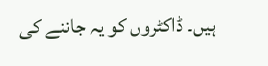ہیں۔ ڈاکٹروں کو یہ جاننے کی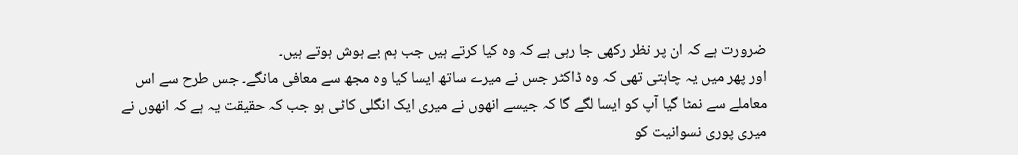ضرورت ہے کہ ان پر نظر رکھی جا رہی ہے کہ وہ کیا کرتے ہیں جب ہم بے ہوش ہوتے ہیں۔
اور پھر میں یہ چاہتی تھی کہ وہ ڈاکٹر جس نے میرے ساتھ ایسا کیا وہ مجھ سے معافی مانگے۔ جس طرح سے اس معاملے سے نمٹا گیا آپ کو ایسا لگے گا کہ جیسے انھوں نے میری ایک انگلی کاٹی ہو جب کہ حقیقت یہ ہے کہ انھوں نے میری پوری نسوانیت کو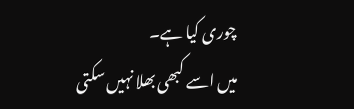چوری کیا ہے۔
میں اسے کبھی بھلا نہیں سکتی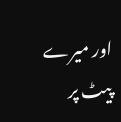اور میرے پیٹ پر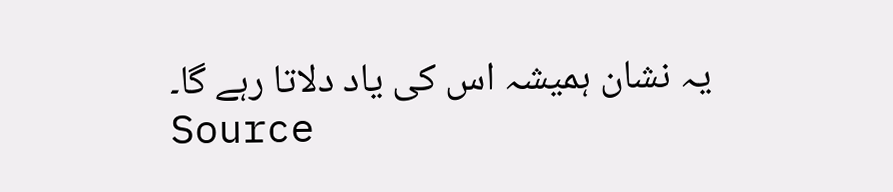یہ نشان ہمیشہ اس کی یاد دلاتا رہے گا۔
Source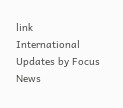link
International Updates by Focus News